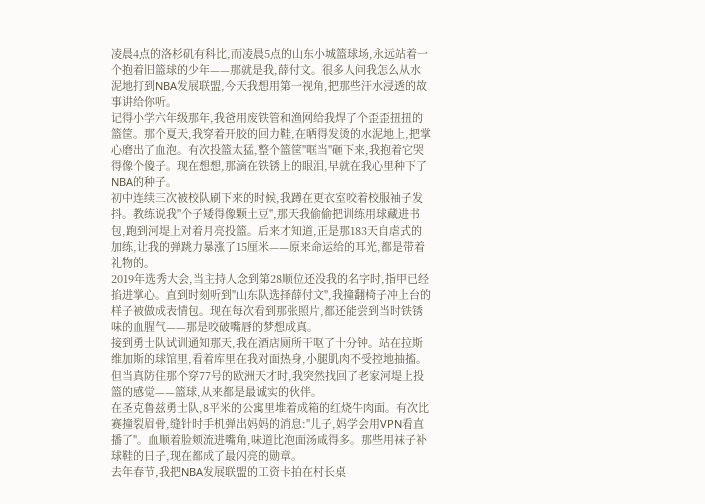凌晨4点的洛杉矶有科比,而凌晨5点的山东小城篮球场,永远站着一个抱着旧篮球的少年——那就是我,薛付文。很多人问我怎么从水泥地打到NBA发展联盟,今天我想用第一视角,把那些汗水浸透的故事讲给你听。
记得小学六年级那年,我爸用废铁管和渔网给我焊了个歪歪扭扭的篮筐。那个夏天,我穿着开胶的回力鞋,在晒得发烫的水泥地上,把掌心磨出了血泡。有次投篮太猛,整个篮筐"哐当"砸下来,我抱着它哭得像个傻子。现在想想,那滴在铁锈上的眼泪,早就在我心里种下了NBA的种子。
初中连续三次被校队刷下来的时候,我蹲在更衣室咬着校服袖子发抖。教练说我"个子矮得像颗土豆",那天我偷偷把训练用球藏进书包,跑到河堤上对着月亮投篮。后来才知道,正是那183天自虐式的加练,让我的弹跳力暴涨了15厘米——原来命运给的耳光,都是带着礼物的。
2019年选秀大会,当主持人念到第28顺位还没我的名字时,指甲已经掐进掌心。直到时刻听到"山东队选择薛付文",我撞翻椅子冲上台的样子被做成表情包。现在每次看到那张照片,都还能尝到当时铁锈味的血腥气——那是咬破嘴唇的梦想成真。
接到勇士队试训通知那天,我在酒店厕所干呕了十分钟。站在拉斯维加斯的球馆里,看着库里在我对面热身,小腿肌肉不受控地抽搐。但当真防住那个穿77号的欧洲天才时,我突然找回了老家河堤上投篮的感觉——篮球,从来都是最诚实的伙伴。
在圣克鲁兹勇士队,8平米的公寓里堆着成箱的红烧牛肉面。有次比赛撞裂眉骨,缝针时手机弹出妈妈的消息:"儿子,妈学会用VPN看直播了"。血顺着脸颊流进嘴角,味道比泡面汤咸得多。那些用袜子补球鞋的日子,现在都成了最闪亮的勋章。
去年春节,我把NBA发展联盟的工资卡拍在村长桌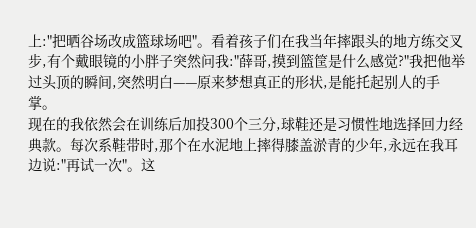上:"把晒谷场改成篮球场吧"。看着孩子们在我当年摔跟头的地方练交叉步,有个戴眼镜的小胖子突然问我:"薛哥,摸到篮筐是什么感觉?"我把他举过头顶的瞬间,突然明白——原来梦想真正的形状,是能托起别人的手掌。
现在的我依然会在训练后加投300个三分,球鞋还是习惯性地选择回力经典款。每次系鞋带时,那个在水泥地上摔得膝盖淤青的少年,永远在我耳边说:"再试一次"。这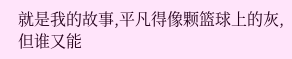就是我的故事,平凡得像颗篮球上的灰,但谁又能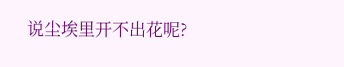说尘埃里开不出花呢?